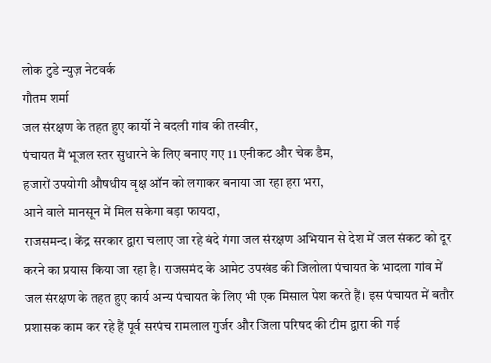लोक टुडे न्युज़ नेटवर्क
गौतम शर्मा
जल संरक्षण के तहत हुए कार्यो ने बदली गांव की तस्वीर,
पंचायत मैं भूजल स्तर सुधारने के लिए बनाए गए 11 एनीकट और चेक डैम,
हजारों उपयोगी औषधीय वृक्ष ऑन को लगाकर बनाया जा रहा हरा भरा,
आने वाले मानसून में मिल सकेगा बड़ा फायदा,
राजसमन्द। केंद्र सरकार द्वारा चलाए जा रहे बंदे गंगा जल संरक्षण अभियान से देश में जल संकट को दूर करने का प्रयास किया जा रहा है। राजसमंद के आमेट उपखंड की जिलोला पंचायत के भादला गांव में जल संरक्षण के तहत हुए कार्य अन्य पंचायत के लिए भी एक मिसाल पेश करते हैं। इस पंचायत में बतौर प्रशासक काम कर रहे हैं पूर्व सरपंच रामलाल गुर्जर और जिला परिषद की टीम द्वारा की गई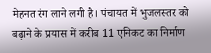मेहनत रंग लाने लगी है। पंचायत में भुजलस्तर को बढ़ाने के प्रयास में करीब 11 एनिकट का निर्माण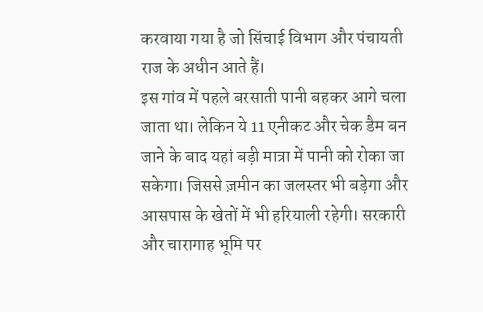करवाया गया है जो सिंचाई विभाग और पंचायती राज के अधीन आते हैं।
इस गांव में पहले बरसाती पानी बहकर आगे चला जाता था। लेकिन ये 11 एनीकट और चेक डैम बन जाने के बाद यहां बड़ी मात्रा में पानी को रोका जा सकेगा। जिससे ज़मीन का जलस्तर भी बड़ेगा और आसपास के खेतों में भी हरियाली रहेगी। सरकारी और चारागाह भूमि पर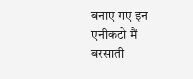बनाए गए इन एनीकटो मैं बरसाती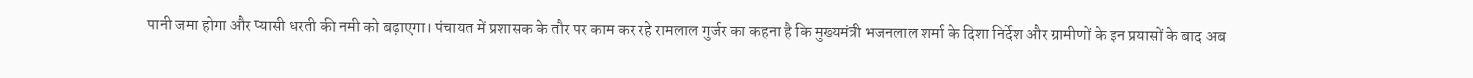पानी जमा होगा और प्यासी धरती की नमी को बढ़ाएगा। पंचायत में प्रशासक के तौर पर काम कर रहे रामलाल गुर्जर का कहना है कि मुख्यमंत्री भजनलाल शर्मा के दिशा निर्देश और ग्रामीणों के इन प्रयासों के बाद अब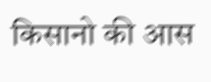किसानो की आस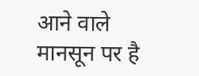आने वाले मानसून पर है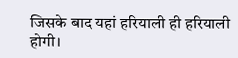जिसके बाद यहां हरियाली ही हरियाली होगी।